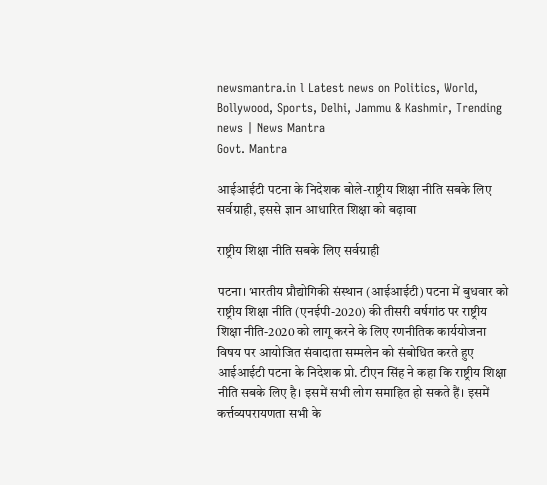newsmantra.in l Latest news on Politics, World, Bollywood, Sports, Delhi, Jammu & Kashmir, Trending news | News Mantra
Govt. Mantra

आईआईटी पटना के निदेशक बोले-राष्ट्रीय शिक्षा नीति सबके लिए सर्वग्राही, इससे ज्ञान आधारित शिक्षा को बढ़ावा

राष्ट्रीय शिक्षा नीति सबके लिए सर्वग्राही

पटना। भारतीय प्रौद्योगिकी संस्थान (आईआईटी) पटना में बुधवार को राष्ट्रीय शिक्षा नीति (एनईपी-2020) की तीसरी वर्षगांठ पर राष्ट्रीय शिक्षा नीति-2020 को लागू करने के लिए रणनीतिक कार्ययोजना विषय पर आयोजित संवादाता सम्मलेन को संबोधित करते हुए आईआईटी पटना के निदेशक प्रो. टीएन सिंह ने कहा कि राष्ट्रीय शिक्षा नीति सबके लिए है। इसमें सभी लोग समाहित हो सकते हैं। इसमें कर्त्तव्यपरायणता सभी के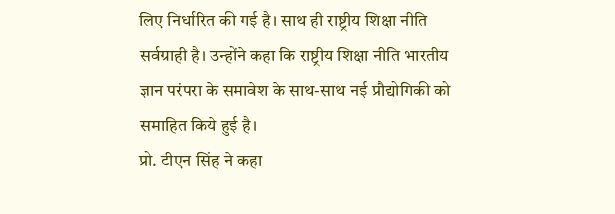लिए निर्धारित की गई है। साथ ही राष्ट्रीय शिक्षा नीति सर्वग्राही है। उन्होंने कहा कि राष्ट्रीय शिक्षा नीति भारतीय ज्ञान परंपरा के समावेश के साथ-साथ नई प्रौद्योगिकी को समाहित किये हुई है।
प्रो. टीएन सिंह ने कहा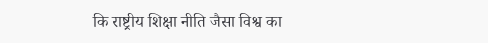कि राष्ट्रीय शिक्षा नीति जैसा विश्व का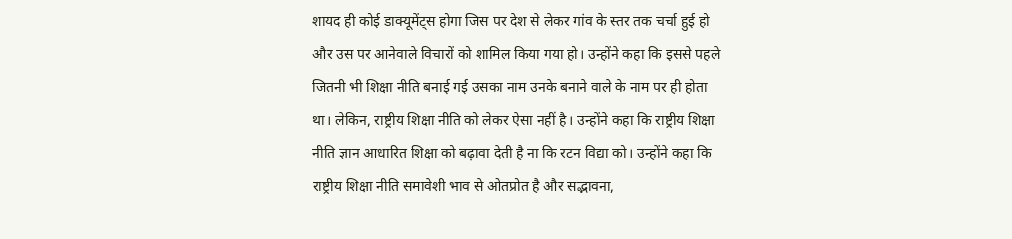शायद ही कोई डाक्यूमेंट्स होगा जिस पर देश से लेकर गांव के स्तर तक चर्चा हुई हो और उस पर आनेवाले विचारों को शामिल किया गया हो। उन्होंने कहा कि इससे पहले जितनी भी शिक्षा नीति बनाई गई उसका नाम उनके बनाने वाले के नाम पर ही होता था। लेकिन, राष्ट्रीय शिक्षा नीति को लेकर ऐसा नहीं है। उन्होंने कहा कि राष्ट्रीय शिक्षा नीति ज्ञान आधारित शिक्षा को बढ़ावा देती है ना कि रटन विद्या को। उन्होंने कहा कि राष्ट्रीय शिक्षा नीति समावेशी भाव से ओतप्रोत है और सद्भावना,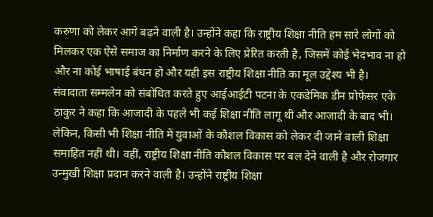करुणा को लेकर आगे बढ़ने वाली है। उन्होंने कहा कि राष्ट्रीय शिक्षा नीति हम सारे लोगों को मिलकर एक ऐसे समाज का निर्माण करने के लिए प्रेरित करती है, जिसमें कोई भेदभाव ना हो और ना कोई भाषाई बंधन हो और यही इस राष्ट्रीय शिक्षा नीति का मूल उद्देश्य भी है।
संवादाता सम्मलेन को संबोधित करते हुए आईआईटी पटना के एकडेमिक डीन प्रोफेसर एके ठाकुर ने कहा कि आजादी के पहले भी कई शिक्षा नीति लागू थी और आजादी के बाद भी। लेकिन, किसी भी शिक्षा नीति में युवाओं के कौशल विकास को लेकर दी जाने वाली शिक्षा समाहित नहीं थी। वहीं, राष्ट्रीय शिक्षा नीति कौशल विकास पर बल देने वाली है और रोजगार उन्मुखी शिक्षा प्रदान करने वाली है। उन्होंने राष्ट्रीय शिक्षा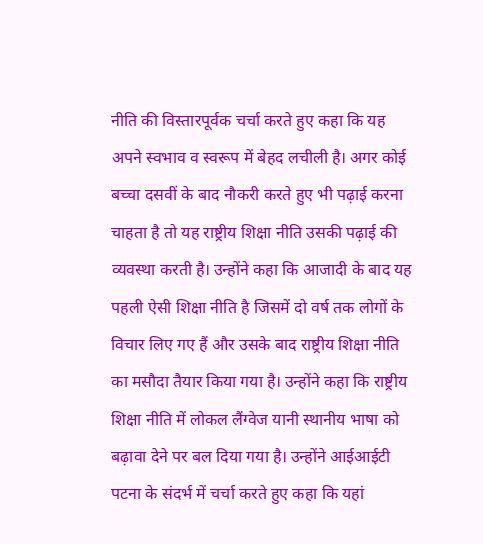नीति की विस्तारपूर्वक चर्चा करते हुए कहा कि यह अपने स्वभाव व स्वरूप में बेहद लचीली है। अगर कोई बच्चा दसवीं के बाद नौकरी करते हुए भी पढ़ाई करना चाहता है तो यह राष्ट्रीय शिक्षा नीति उसकी पढ़ाई की व्यवस्था करती है। उन्होंने कहा कि आजादी के बाद यह पहली ऐसी शिक्षा नीति है जिसमें दो वर्ष तक लोगों के विचार लिए गए हैं और उसके बाद राष्ट्रीय शिक्षा नीति का मसौदा तैयार किया गया है। उन्होंने कहा कि राष्ट्रीय शिक्षा नीति में लोकल लैंग्वेज यानी स्थानीय भाषा को बढ़ावा देने पर बल दिया गया है। उन्होंने आईआईटी पटना के संदर्भ में चर्चा करते हुए कहा कि यहां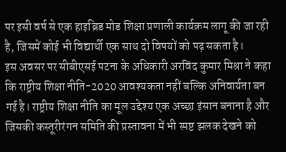पर इसी वर्ष से एक हाइब्रिड मोड शिक्षा प्रणाली कार्यक्रम लागू की जा रही है, जिसमें कोई भी विद्यार्थी एक साथ दो विषयों को पढ़ सकता है।
इस अवसर पर सीबीएसई पटना के अधिकारी अरविंद कुमार मिश्रा ने कहा कि राष्ट्रीय शिक्षा नीति-2020 आवश्यकता नहीं बल्कि अनिवार्यता बन गई है। राष्ट्रीय शिक्षा नीति का मूल उद्देश्य एक अच्छा इंसान बनाना है और जिसकी कस्तूरीरंगन समिति की प्रस्तावना में भी स्पष्ट झलक देखने को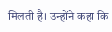मिलती है। उन्होंने कहा कि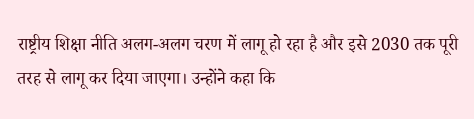राष्ट्रीय शिक्षा नीति अलग-अलग चरण में लागू हो रहा है और इसे 2030 तक पूरी तरह से लागू कर दिया जाएगा। उन्होंने कहा कि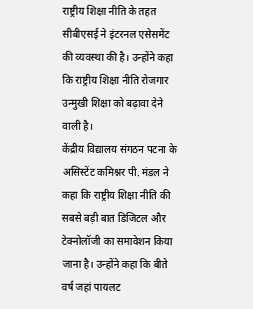राष्ट्रीय शिक्षा नीति के तहत सीबीएसई ने इंटरनल एसेसमेंट की व्यवस्था की है। उन्होंने कहा कि राष्ट्रीय शिक्षा नीति रोजगार उन्मुखी शिक्षा को बढ़ावा देने वाली है।
केंद्रीय विद्यालय संगठन पटना के असिस्टेंट कमिश्नर पी. मंडल ने कहा कि राष्ट्रीय शिक्षा नीति की सबसे बड़ी बात डिजिटल और टेक्नोलॉजी का समावेशन किया जाना है। उन्होंने कहा कि बीते वर्ष जहां पायलट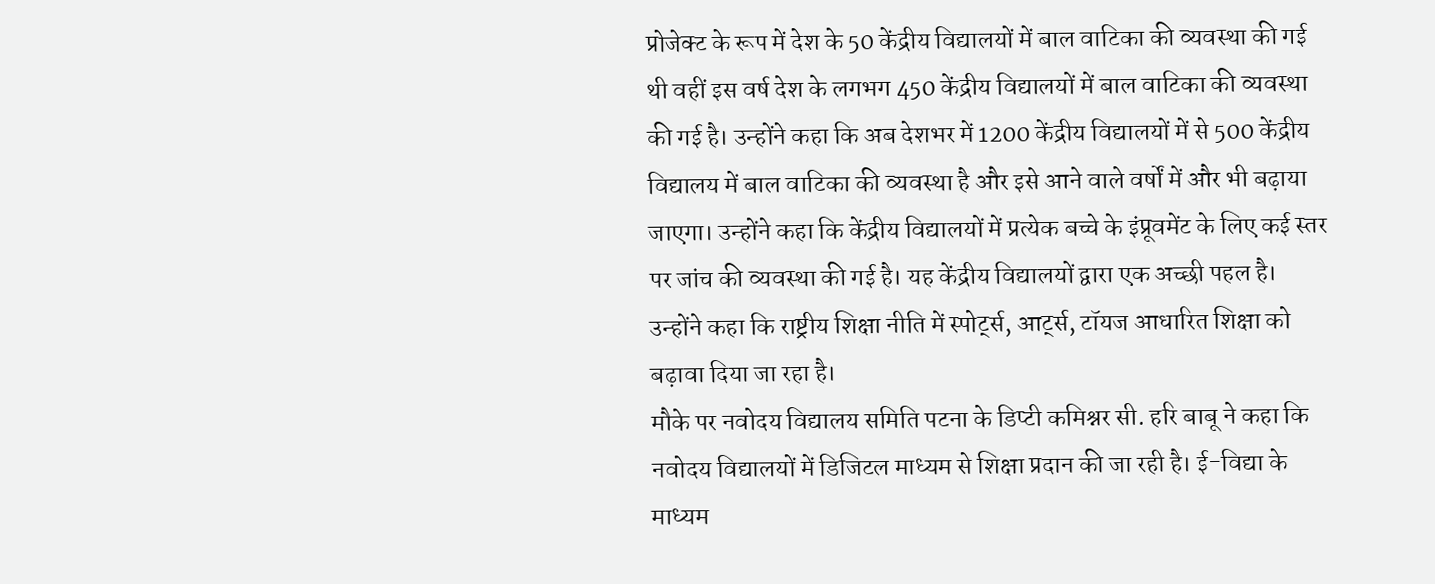प्रोजेक्ट के रूप में देश के 50 केंद्रीय विद्यालयों में बाल वाटिका की व्यवस्था की गई थी वहीं इस वर्ष देश के लगभग 450 केंद्रीय विद्यालयों में बाल वाटिका की व्यवस्था की गई है। उन्होंने कहा कि अब देशभर में 1200 केंद्रीय विद्यालयों में से 500 केंद्रीय विद्यालय में बाल वाटिका की व्यवस्था है और इसे आने वाले वर्षों में और भी बढ़ाया जाएगा। उन्होंने कहा कि केंद्रीय विद्यालयों में प्रत्येक बच्चे के इंप्रूवमेंट के लिए कई स्तर पर जांच की व्यवस्था की गई है। यह केंद्रीय विद्यालयों द्वारा एक अच्छी पहल है। उन्होंने कहा कि राष्ट्रीय शिक्षा नीति में स्पोर्ट्स, आर्ट्स, टॉयज आधारित शिक्षा को बढ़ावा दिया जा रहा है।
मौके पर नवोदय विद्यालय समिति पटना के डिप्टी कमिश्नर सी. हरि बाबू ने कहा कि नवोदय विद्यालयों में डिजिटल माध्यम से शिक्षा प्रदान की जा रही है। ई-विद्या के माध्यम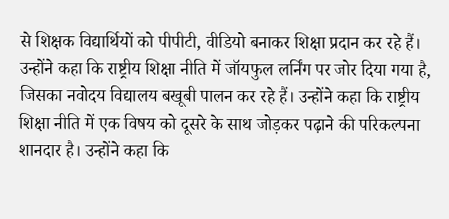से शिक्षक विद्यार्थियों को पीपीटी, वीडियो बनाकर शिक्षा प्रदान कर रहे हैं। उन्होंने कहा कि राष्ट्रीय शिक्षा नीति में जॉयफुल लर्निंग पर जोर दिया गया है, जिसका नवोदय विद्यालय बखूबी पालन कर रहे हैं। उन्होंने कहा कि राष्ट्रीय शिक्षा नीति में एक विषय को दूसरे के साथ जोड़कर पढ़ाने की परिकल्पना शानदार है। उन्होंने कहा कि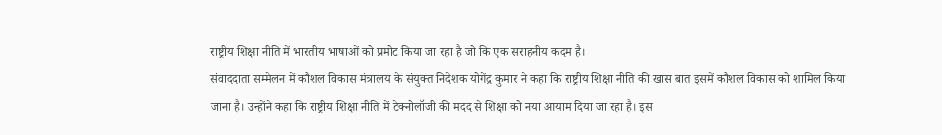राष्ट्रीय शिक्षा नीति में भारतीय भाषाओं को प्रमोट किया जा रहा है जो कि एक सराहनीय कदम है।
संवाददाता सम्मेलन में कौशल विकास मंत्रालय के संयुक्त निदेशक योगेंद्र कुमार ने कहा कि राष्ट्रीय शिक्षा नीति की खास बात इसमें कौशल विकास को शामिल किया जाना है। उन्होंने कहा कि राष्ट्रीय शिक्षा नीति में टेक्नोलॉजी की मदद से शिक्षा को नया आयाम दिया जा रहा है। इस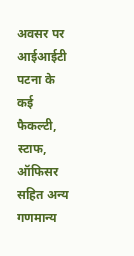अवसर पर आईआईटी पटना के कई फैकल्टी, स्टाफ, ऑफिसर सहित अन्य गणमान्य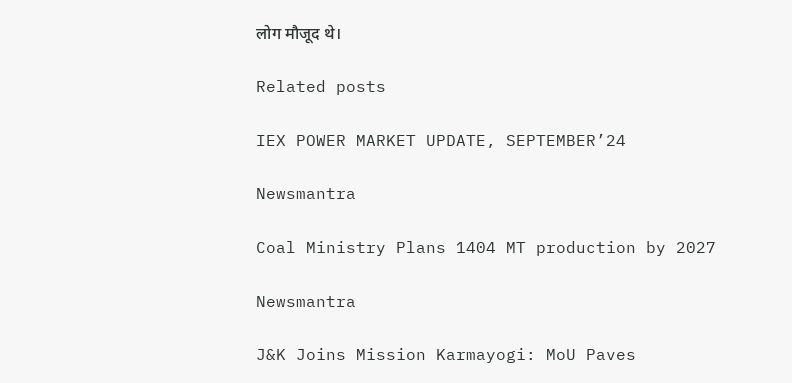लोग मौजूद थे।

Related posts

IEX POWER MARKET UPDATE, SEPTEMBER’24

Newsmantra

Coal Ministry Plans 1404 MT production by 2027

Newsmantra

J&K Joins Mission Karmayogi: MoU Paves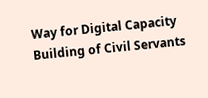Way for Digital Capacity Building of Civil Servants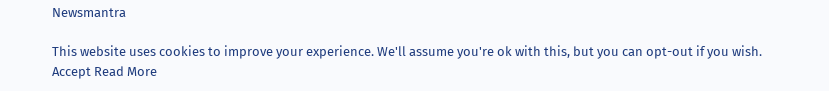Newsmantra

This website uses cookies to improve your experience. We'll assume you're ok with this, but you can opt-out if you wish. Accept Read More